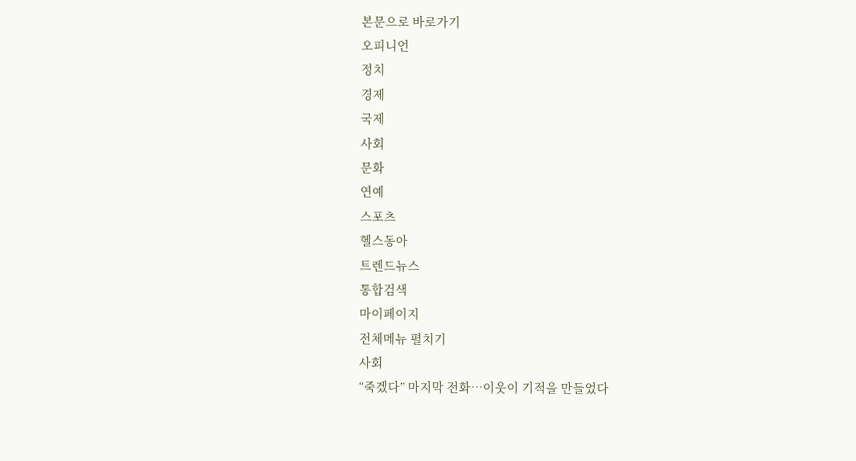본문으로 바로가기
오피니언
정치
경제
국제
사회
문화
연예
스포츠
헬스동아
트렌드뉴스
통합검색
마이페이지
전체메뉴 펼치기
사회
“죽겠다” 마지막 전화…이웃이 기적을 만들었다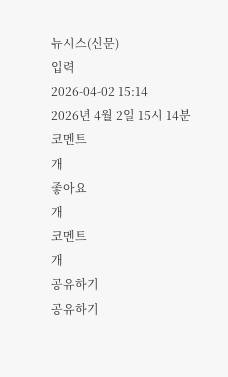뉴시스(신문)
입력
2026-04-02 15:14
2026년 4월 2일 15시 14분
코멘트
개
좋아요
개
코멘트
개
공유하기
공유하기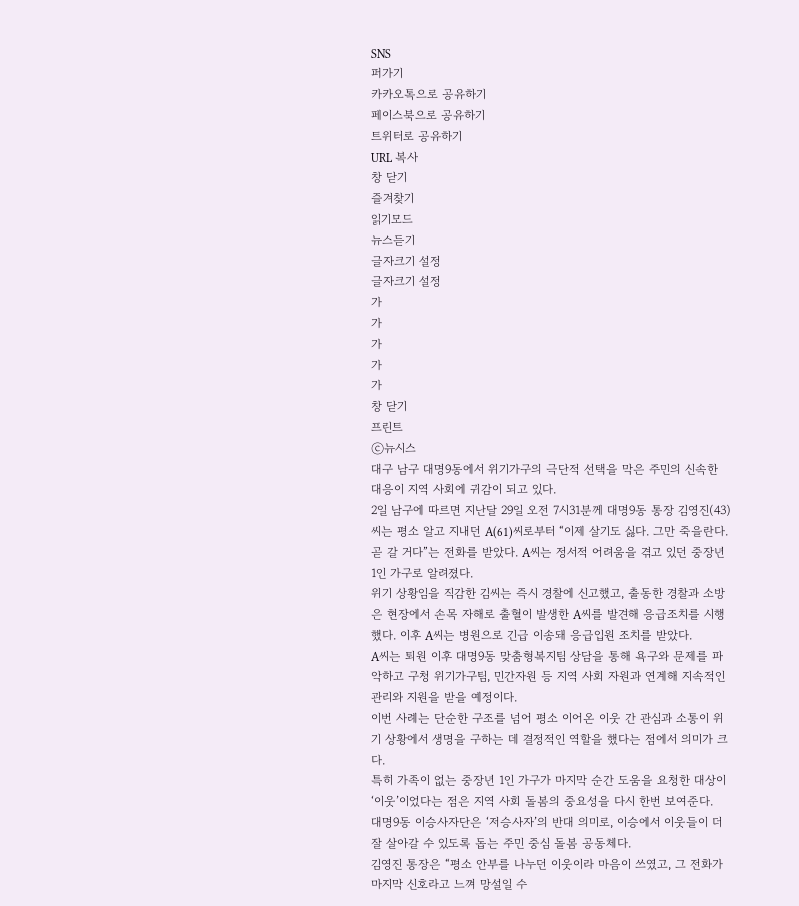SNS
퍼가기
카카오톡으로 공유하기
페이스북으로 공유하기
트위터로 공유하기
URL 복사
창 닫기
즐겨찾기
읽기모드
뉴스듣기
글자크기 설정
글자크기 설정
가
가
가
가
가
창 닫기
프린트
ⓒ뉴시스
대구 남구 대명9동에서 위기가구의 극단적 선택을 막은 주민의 신속한 대응이 지역 사회에 귀감이 되고 있다.
2일 남구에 따르면 지난달 29일 오전 7시31분께 대명9동 통장 김영진(43)씨는 평소 알고 지내던 A(61)씨로부터 “이제 살기도 싫다. 그만 죽을란다. 곧 갈 거다”는 전화를 받았다. A씨는 정서적 어려움을 겪고 있던 중장년 1인 가구로 알려졌다.
위기 상황임을 직감한 김씨는 즉시 경찰에 신고했고, 출동한 경찰과 소방은 현장에서 손목 자해로 출혈이 발생한 A씨를 발견해 응급조치를 시행했다. 이후 A씨는 병원으로 긴급 이송돼 응급입원 조치를 받았다.
A씨는 퇴원 이후 대명9동 맞춤형복지팀 상담을 통해 욕구와 문제를 파악하고 구청 위기가구팀, 민간자원 등 지역 사회 자원과 연계해 지속적인 관리와 지원을 받을 예정이다.
이번 사례는 단순한 구조를 넘어 평소 이어온 이웃 간 관심과 소통이 위기 상황에서 생명을 구하는 데 결정적인 역할을 했다는 점에서 의미가 크다.
특히 가족이 없는 중장년 1인 가구가 마지막 순간 도움을 요청한 대상이 ‘이웃’이었다는 점은 지역 사회 돌봄의 중요성을 다시 한번 보여준다.
대명9동 이승사자단은 ‘저승사자’의 반대 의미로, 이승에서 이웃들이 더 잘 살아갈 수 있도록 돕는 주민 중심 돌봄 공동체다.
김영진 통장은 “평소 안부를 나누던 이웃이라 마음이 쓰였고, 그 전화가 마지막 신호라고 느껴 망설일 수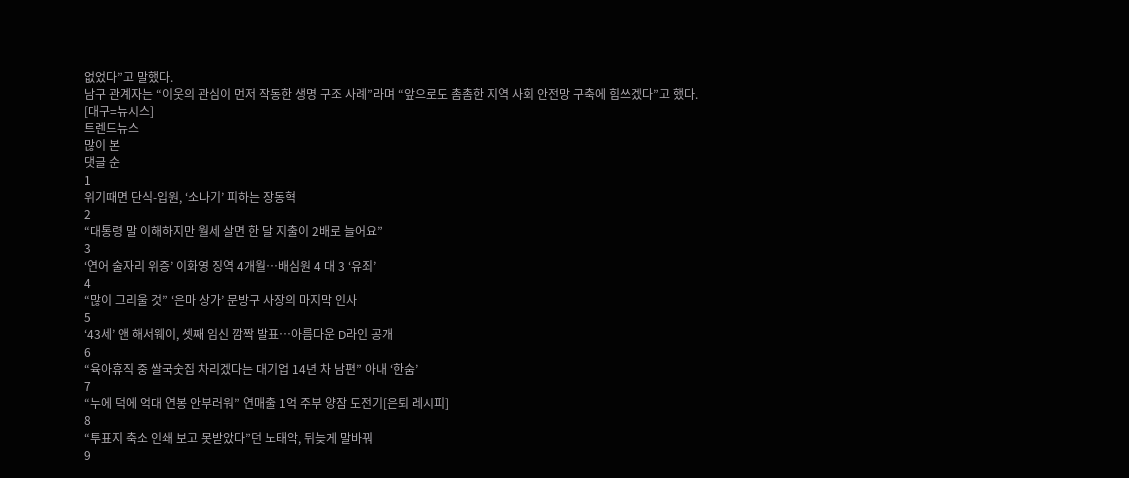없었다”고 말했다.
남구 관계자는 “이웃의 관심이 먼저 작동한 생명 구조 사례”라며 “앞으로도 촘촘한 지역 사회 안전망 구축에 힘쓰겠다”고 했다.
[대구=뉴시스]
트렌드뉴스
많이 본
댓글 순
1
위기때면 단식-입원, ‘소나기’ 피하는 장동혁
2
“대통령 말 이해하지만 월세 살면 한 달 지출이 2배로 늘어요”
3
‘연어 술자리 위증’ 이화영 징역 4개월…배심원 4 대 3 ‘유죄’
4
“많이 그리울 것” ‘은마 상가’ 문방구 사장의 마지막 인사
5
‘43세’ 앤 해서웨이, 셋째 임신 깜짝 발표…아름다운 D라인 공개
6
“육아휴직 중 쌀국숫집 차리겠다는 대기업 14년 차 남편” 아내 ‘한숨’
7
“누에 덕에 억대 연봉 안부러워” 연매출 1억 주부 양잠 도전기[은퇴 레시피]
8
“투표지 축소 인쇄 보고 못받았다”던 노태악, 뒤늦게 말바꿔
9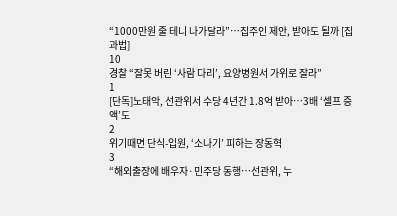“1000만원 줄 테니 나가달라”…집주인 제안, 받아도 될까 [집과법]
10
경찰 “잘못 버린 ‘사람 다리’, 요양병원서 가위로 잘라”
1
[단독]노태악, 선관위서 수당 4년간 1.8억 받아…3배 ‘셀프 증액’도
2
위기때면 단식-입원, ‘소나기’ 피하는 장동혁
3
“해외출장에 배우자·민주당 동행…선관위, 누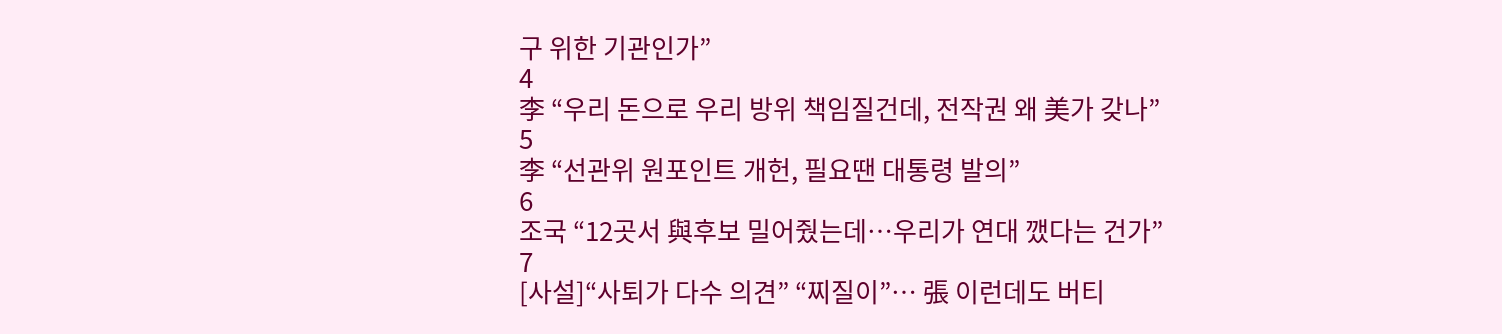구 위한 기관인가”
4
李 “우리 돈으로 우리 방위 책임질건데, 전작권 왜 美가 갖나”
5
李 “선관위 원포인트 개헌, 필요땐 대통령 발의”
6
조국 “12곳서 與후보 밀어줬는데…우리가 연대 깼다는 건가”
7
[사설]“사퇴가 다수 의견” “찌질이”… 張 이런데도 버티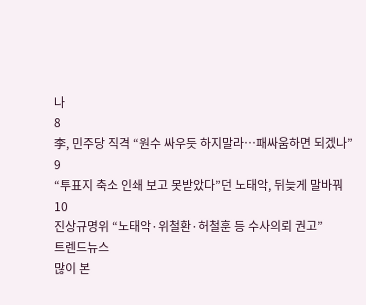나
8
李, 민주당 직격 “원수 싸우듯 하지말라…패싸움하면 되겠나”
9
“투표지 축소 인쇄 보고 못받았다”던 노태악, 뒤늦게 말바꿔
10
진상규명위 “노태악·위철환·허철훈 등 수사의뢰 권고”
트렌드뉴스
많이 본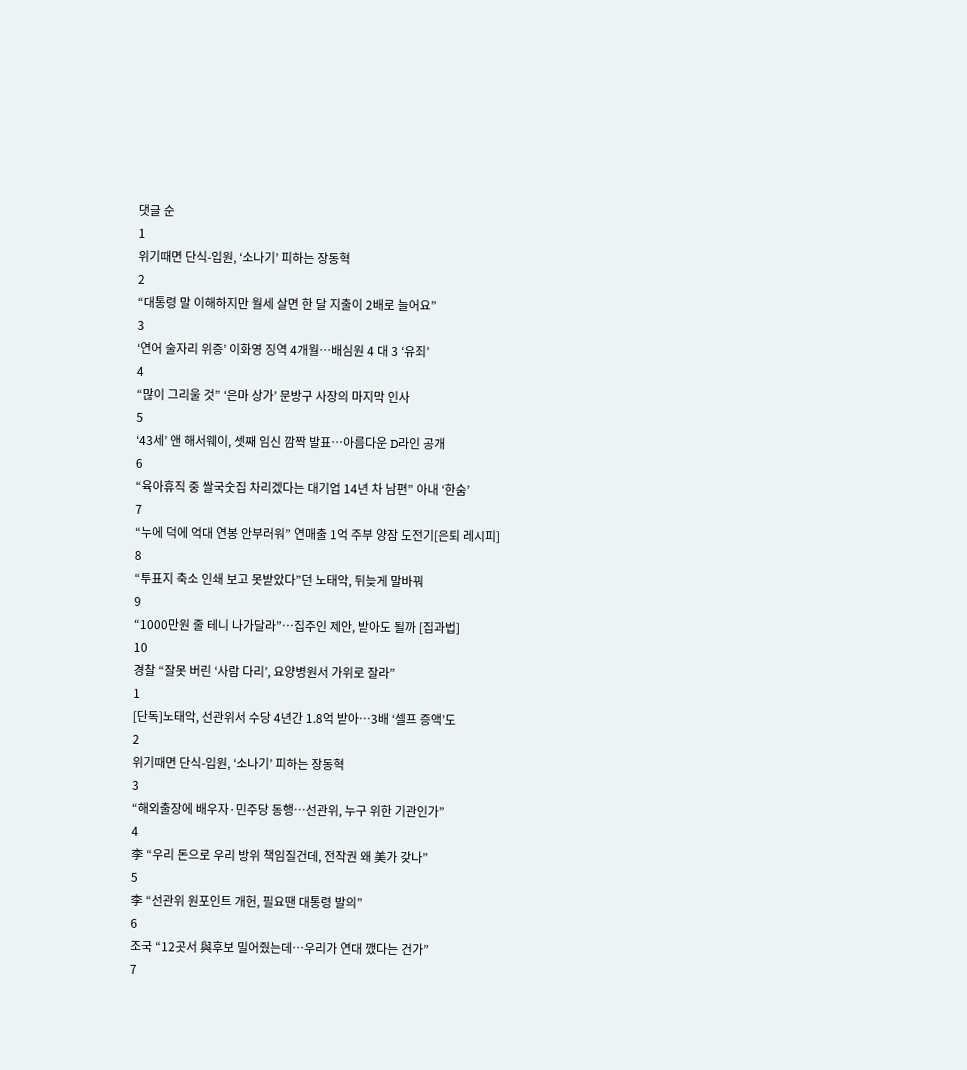댓글 순
1
위기때면 단식-입원, ‘소나기’ 피하는 장동혁
2
“대통령 말 이해하지만 월세 살면 한 달 지출이 2배로 늘어요”
3
‘연어 술자리 위증’ 이화영 징역 4개월…배심원 4 대 3 ‘유죄’
4
“많이 그리울 것” ‘은마 상가’ 문방구 사장의 마지막 인사
5
‘43세’ 앤 해서웨이, 셋째 임신 깜짝 발표…아름다운 D라인 공개
6
“육아휴직 중 쌀국숫집 차리겠다는 대기업 14년 차 남편” 아내 ‘한숨’
7
“누에 덕에 억대 연봉 안부러워” 연매출 1억 주부 양잠 도전기[은퇴 레시피]
8
“투표지 축소 인쇄 보고 못받았다”던 노태악, 뒤늦게 말바꿔
9
“1000만원 줄 테니 나가달라”…집주인 제안, 받아도 될까 [집과법]
10
경찰 “잘못 버린 ‘사람 다리’, 요양병원서 가위로 잘라”
1
[단독]노태악, 선관위서 수당 4년간 1.8억 받아…3배 ‘셀프 증액’도
2
위기때면 단식-입원, ‘소나기’ 피하는 장동혁
3
“해외출장에 배우자·민주당 동행…선관위, 누구 위한 기관인가”
4
李 “우리 돈으로 우리 방위 책임질건데, 전작권 왜 美가 갖나”
5
李 “선관위 원포인트 개헌, 필요땐 대통령 발의”
6
조국 “12곳서 與후보 밀어줬는데…우리가 연대 깼다는 건가”
7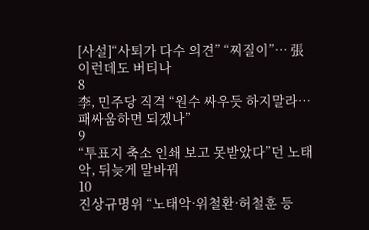[사설]“사퇴가 다수 의견” “찌질이”… 張 이런데도 버티나
8
李, 민주당 직격 “원수 싸우듯 하지말라…패싸움하면 되겠나”
9
“투표지 축소 인쇄 보고 못받았다”던 노태악, 뒤늦게 말바꿔
10
진상규명위 “노태악·위철환·허철훈 등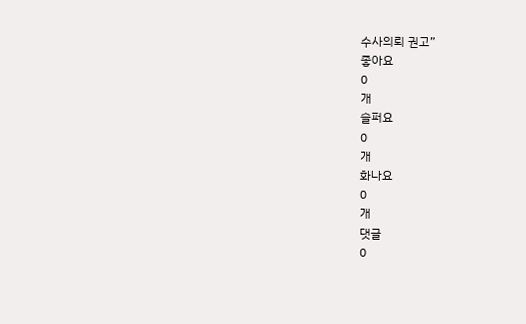수사의뢰 권고”
좋아요
0
개
슬퍼요
0
개
화나요
0
개
댓글
0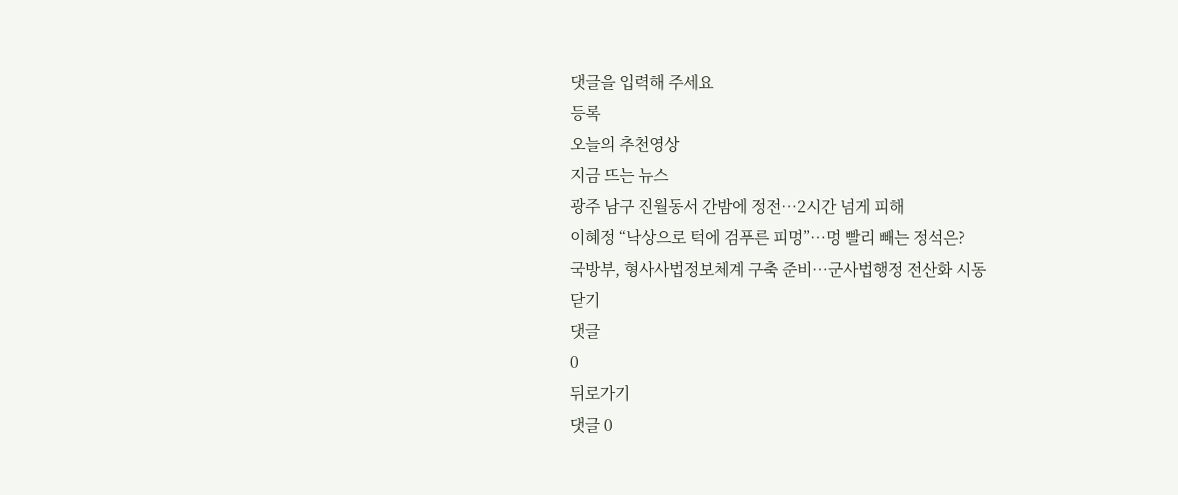댓글을 입력해 주세요
등록
오늘의 추천영상
지금 뜨는 뉴스
광주 남구 진월동서 간밤에 정전…2시간 넘게 피해
이혜정 “낙상으로 턱에 검푸른 피멍”…멍 빨리 빼는 정석은?
국방부, 형사사법정보체계 구축 준비…군사법행정 전산화 시동
닫기
댓글
0
뒤로가기
댓글 0